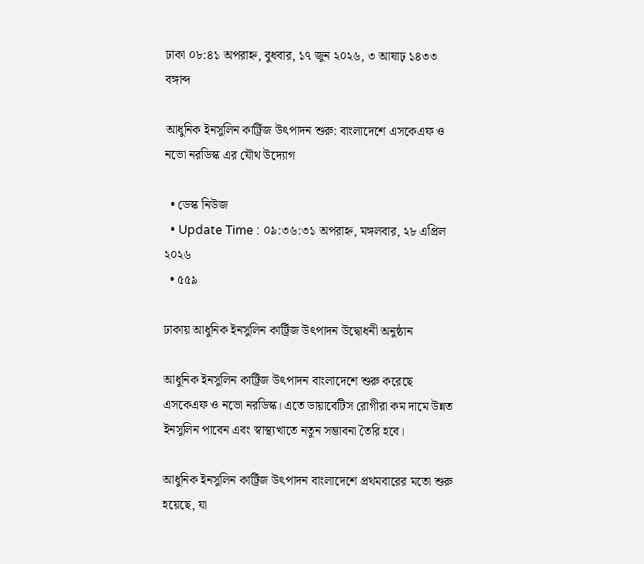ঢাকা ০৮:৪১ অপরাহ্ন, বুধবার, ১৭ জুন ২০২৬, ৩ আষাঢ় ১৪৩৩ বঙ্গাব্দ

আধুনিক ইনসুলিন কার্ট্রিজ উৎপাদন শুরু: বাংলাদেশে এসকেএফ ও নভো নরডিস্ক এর যৌথ উদ্যোগ

  • ডেস্ক নিউজ
  • Update Time : ০৯:৩৬:৩১ অপরাহ্ন, মঙ্গলবার, ২৮ এপ্রিল ২০২৬
  • ৫৫৯

ঢাকায় আধুনিক ইনসুলিন কার্ট্রিজ উৎপাদন উদ্বোধনী অনুষ্ঠান

আধুনিক ইনসুলিন কার্ট্রিজ উৎপাদন বাংলাদেশে শুরু করেছে এসকেএফ ও নভো নরডিস্ক। এতে ডায়াবেটিস রোগীরা কম দামে উন্নত ইনসুলিন পাবেন এবং স্বাস্থ্যখাতে নতুন সম্ভাবনা তৈরি হবে।

আধুনিক ইনসুলিন কার্ট্রিজ উৎপাদন বাংলাদেশে প্রথমবারের মতো শুরু হয়েছে, যা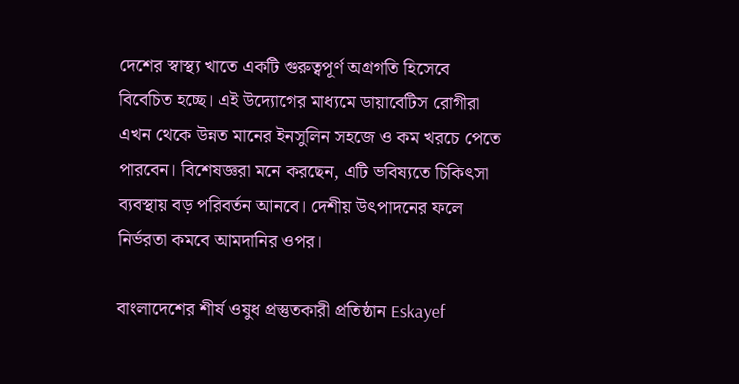দেশের স্বাস্থ্য খাতে একটি গুরুত্বপূর্ণ অগ্রগতি হিসেবে বিবেচিত হচ্ছে। এই উদ্যোগের মাধ্যমে ডায়াবেটিস রোগীরা এখন থেকে উন্নত মানের ইনসুলিন সহজে ও কম খরচে পেতে পারবেন। বিশেষজ্ঞরা মনে করছেন, এটি ভবিষ্যতে চিকিৎসা ব্যবস্থায় বড় পরিবর্তন আনবে। দেশীয় উৎপাদনের ফলে নির্ভরতা কমবে আমদানির ওপর।

বাংলাদেশের শীর্ষ ওষুধ প্রস্তুতকারী প্রতিষ্ঠান Eskayef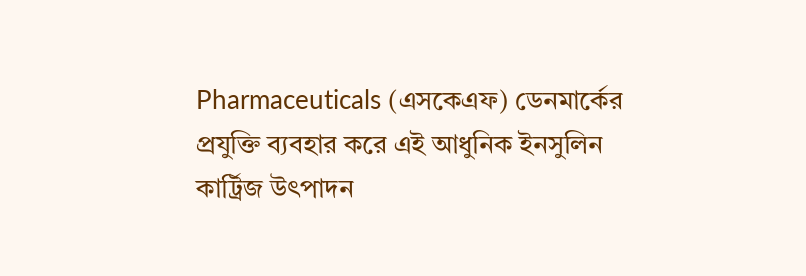Pharmaceuticals (এসকেএফ) ডেনমার্কের প্রযুক্তি ব্যবহার করে এই আধুনিক ইনসুলিন কার্ট্রিজ উৎপাদন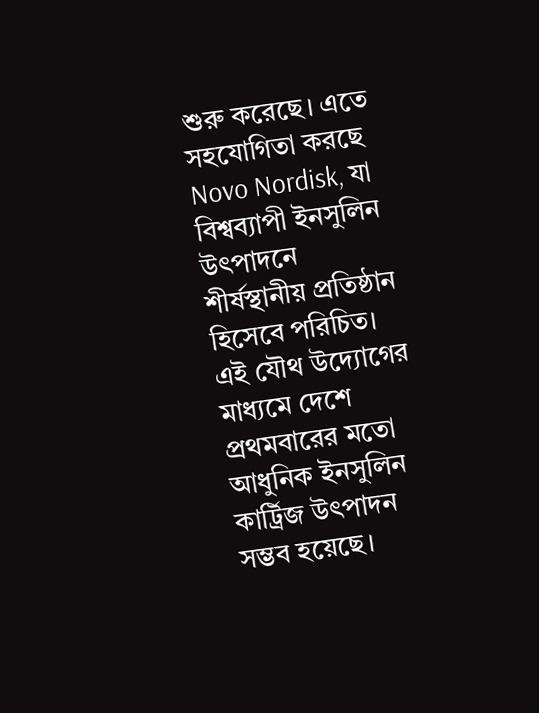শুরু করেছে। এতে সহযোগিতা করছে Novo Nordisk, যা বিশ্বব্যাপী ইনসুলিন উৎপাদনে শীর্ষস্থানীয় প্রতিষ্ঠান হিসেবে পরিচিত। এই যৌথ উদ্যোগের মাধ্যমে দেশে প্রথমবারের মতো আধুনিক ইনসুলিন কার্ট্রিজ উৎপাদন সম্ভব হয়েছে।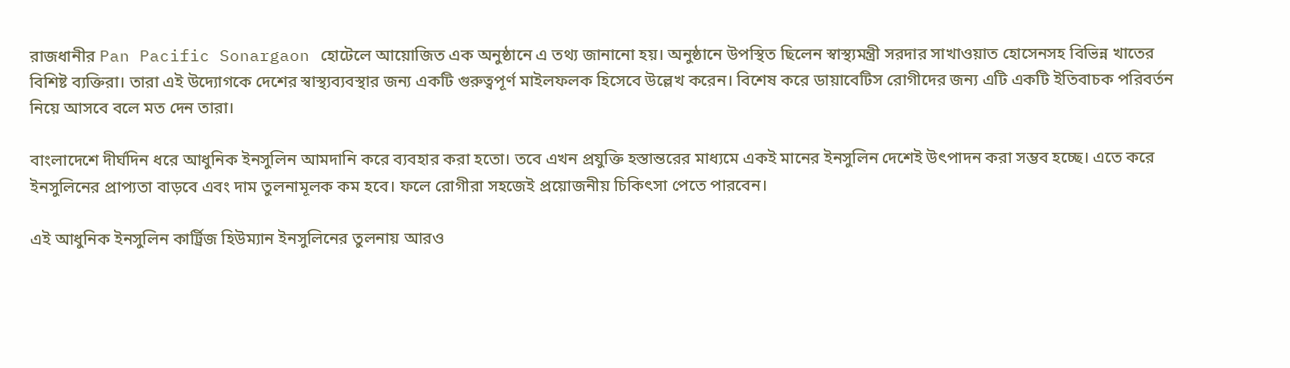রাজধানীর Pan Pacific Sonargaon হোটেলে আয়োজিত এক অনুষ্ঠানে এ তথ্য জানানো হয়। অনুষ্ঠানে উপস্থিত ছিলেন স্বাস্থ্যমন্ত্রী সরদার সাখাওয়াত হোসেনসহ বিভিন্ন খাতের বিশিষ্ট ব্যক্তিরা। তারা এই উদ্যোগকে দেশের স্বাস্থ্যব্যবস্থার জন্য একটি গুরুত্বপূর্ণ মাইলফলক হিসেবে উল্লেখ করেন। বিশেষ করে ডায়াবেটিস রোগীদের জন্য এটি একটি ইতিবাচক পরিবর্তন নিয়ে আসবে বলে মত দেন তারা।

বাংলাদেশে দীর্ঘদিন ধরে আধুনিক ইনসুলিন আমদানি করে ব্যবহার করা হতো। তবে এখন প্রযুক্তি হস্তান্তরের মাধ্যমে একই মানের ইনসুলিন দেশেই উৎপাদন করা সম্ভব হচ্ছে। এতে করে ইনসুলিনের প্রাপ্যতা বাড়বে এবং দাম তুলনামূলক কম হবে। ফলে রোগীরা সহজেই প্রয়োজনীয় চিকিৎসা পেতে পারবেন।

এই আধুনিক ইনসুলিন কার্ট্রিজ হিউম্যান ইনসুলিনের তুলনায় আরও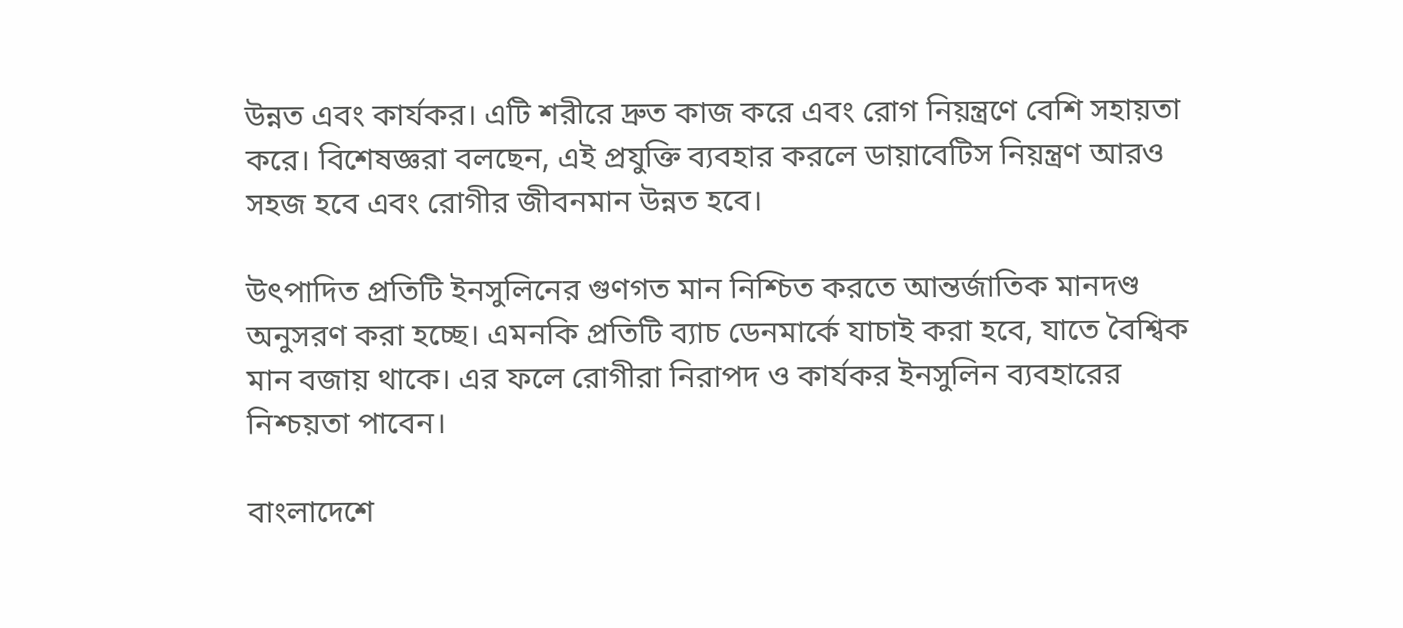উন্নত এবং কার্যকর। এটি শরীরে দ্রুত কাজ করে এবং রোগ নিয়ন্ত্রণে বেশি সহায়তা করে। বিশেষজ্ঞরা বলছেন, এই প্রযুক্তি ব্যবহার করলে ডায়াবেটিস নিয়ন্ত্রণ আরও সহজ হবে এবং রোগীর জীবনমান উন্নত হবে।

উৎপাদিত প্রতিটি ইনসুলিনের গুণগত মান নিশ্চিত করতে আন্তর্জাতিক মানদণ্ড অনুসরণ করা হচ্ছে। এমনকি প্রতিটি ব্যাচ ডেনমার্কে যাচাই করা হবে, যাতে বৈশ্বিক মান বজায় থাকে। এর ফলে রোগীরা নিরাপদ ও কার্যকর ইনসুলিন ব্যবহারের নিশ্চয়তা পাবেন।

বাংলাদেশে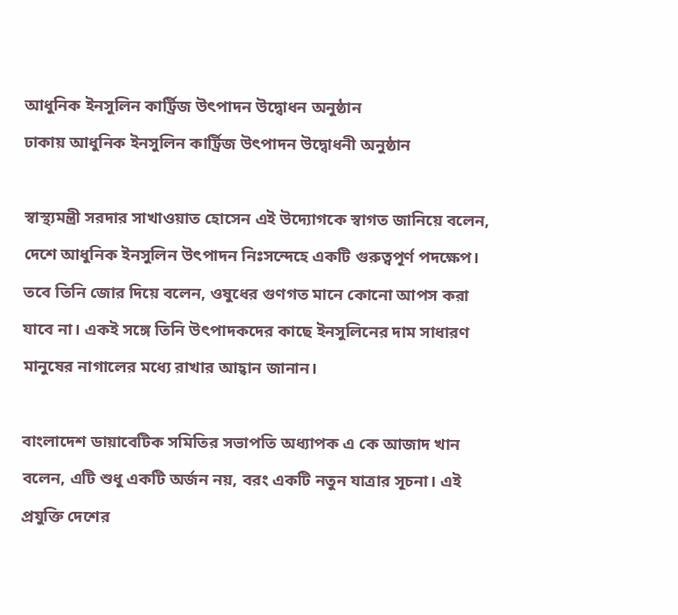আধুনিক ইনসুলিন কার্ট্রিজ উৎপাদন উদ্বোধন অনুষ্ঠান
ঢাকায় আধুনিক ইনসুলিন কার্ট্রিজ উৎপাদন উদ্বোধনী অনুষ্ঠান

স্বাস্থ্যমন্ত্রী সরদার সাখাওয়াত হোসেন এই উদ্যোগকে স্বাগত জানিয়ে বলেন, দেশে আধুনিক ইনসুলিন উৎপাদন নিঃসন্দেহে একটি গুরুত্বপূর্ণ পদক্ষেপ। তবে তিনি জোর দিয়ে বলেন, ওষুধের গুণগত মানে কোনো আপস করা যাবে না। একই সঙ্গে তিনি উৎপাদকদের কাছে ইনসুলিনের দাম সাধারণ মানুষের নাগালের মধ্যে রাখার আহ্বান জানান।

বাংলাদেশ ডায়াবেটিক সমিতির সভাপতি অধ্যাপক এ কে আজাদ খান বলেন, এটি শুধু একটি অর্জন নয়, বরং একটি নতুন যাত্রার সূচনা। এই প্রযুক্তি দেশের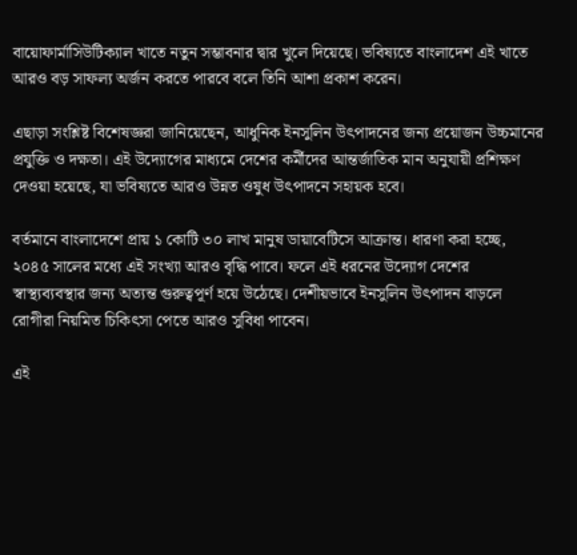বায়োফার্মাসিউটিক্যাল খাতে নতুন সম্ভাবনার দ্বার খুলে দিয়েছে। ভবিষ্যতে বাংলাদেশ এই খাতে আরও বড় সাফল্য অর্জন করতে পারবে বলে তিনি আশা প্রকাশ করেন।

এছাড়া সংশ্লিষ্ট বিশেষজ্ঞরা জানিয়েছেন, আধুনিক ইনসুলিন উৎপাদনের জন্য প্রয়োজন উচ্চমানের প্রযুক্তি ও দক্ষতা। এই উদ্যোগের মাধ্যমে দেশের কর্মীদের আন্তর্জাতিক মান অনুযায়ী প্রশিক্ষণ দেওয়া হয়েছে, যা ভবিষ্যতে আরও উন্নত ওষুধ উৎপাদনে সহায়ক হবে।

বর্তমানে বাংলাদেশে প্রায় ১ কোটি ৩০ লাখ মানুষ ডায়াবেটিসে আক্রান্ত। ধারণা করা হচ্ছে, ২০৪৫ সালের মধ্যে এই সংখ্যা আরও বৃদ্ধি পাবে। ফলে এই ধরনের উদ্যোগ দেশের স্বাস্থ্যব্যবস্থার জন্য অত্যন্ত গুরুত্বপূর্ণ হয়ে উঠেছে। দেশীয়ভাবে ইনসুলিন উৎপাদন বাড়লে রোগীরা নিয়মিত চিকিৎসা পেতে আরও সুবিধা পাবেন।

এই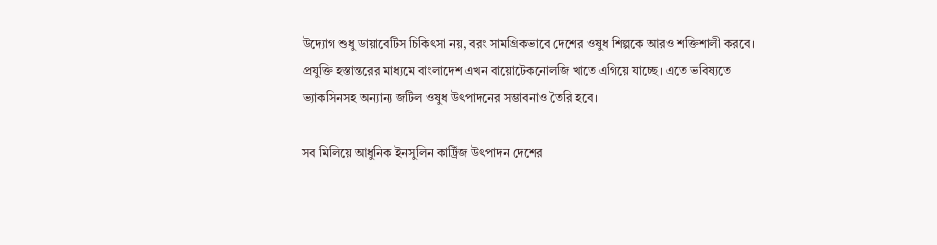উদ্যোগ শুধু ডায়াবেটিস চিকিৎসা নয়, বরং সামগ্রিকভাবে দেশের ওষুধ শিল্পকে আরও শক্তিশালী করবে। প্রযুক্তি হস্তান্তরের মাধ্যমে বাংলাদেশ এখন বায়োটেকনোলজি খাতে এগিয়ে যাচ্ছে। এতে ভবিষ্যতে ভ্যাকসিনসহ অন্যান্য জটিল ওষুধ উৎপাদনের সম্ভাবনাও তৈরি হবে।

সব মিলিয়ে আধুনিক ইনসুলিন কার্ট্রিজ উৎপাদন দেশের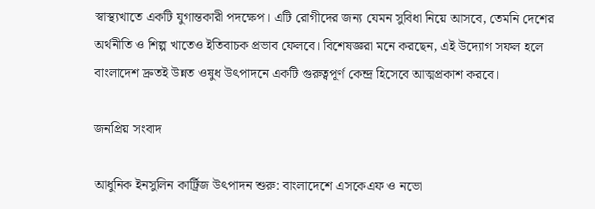স্বাস্থ্যখাতে একটি যুগান্তকারী পদক্ষেপ। এটি রোগীদের জন্য যেমন সুবিধা নিয়ে আসবে, তেমনি দেশের অর্থনীতি ও শিল্প খাতেও ইতিবাচক প্রভাব ফেলবে। বিশেষজ্ঞরা মনে করছেন, এই উদ্যোগ সফল হলে বাংলাদেশ দ্রুতই উন্নত ওষুধ উৎপাদনে একটি গুরুত্বপূর্ণ কেন্দ্র হিসেবে আত্মপ্রকাশ করবে।

জনপ্রিয় সংবাদ

আধুনিক ইনসুলিন কার্ট্রিজ উৎপাদন শুরু: বাংলাদেশে এসকেএফ ও নভো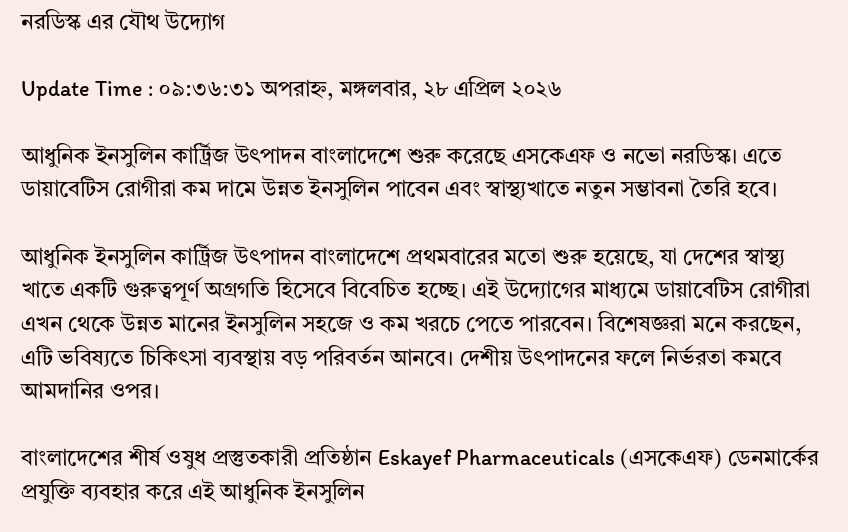নরডিস্ক এর যৌথ উদ্যোগ

Update Time : ০৯:৩৬:৩১ অপরাহ্ন, মঙ্গলবার, ২৮ এপ্রিল ২০২৬

আধুনিক ইনসুলিন কার্ট্রিজ উৎপাদন বাংলাদেশে শুরু করেছে এসকেএফ ও নভো নরডিস্ক। এতে ডায়াবেটিস রোগীরা কম দামে উন্নত ইনসুলিন পাবেন এবং স্বাস্থ্যখাতে নতুন সম্ভাবনা তৈরি হবে।

আধুনিক ইনসুলিন কার্ট্রিজ উৎপাদন বাংলাদেশে প্রথমবারের মতো শুরু হয়েছে, যা দেশের স্বাস্থ্য খাতে একটি গুরুত্বপূর্ণ অগ্রগতি হিসেবে বিবেচিত হচ্ছে। এই উদ্যোগের মাধ্যমে ডায়াবেটিস রোগীরা এখন থেকে উন্নত মানের ইনসুলিন সহজে ও কম খরচে পেতে পারবেন। বিশেষজ্ঞরা মনে করছেন, এটি ভবিষ্যতে চিকিৎসা ব্যবস্থায় বড় পরিবর্তন আনবে। দেশীয় উৎপাদনের ফলে নির্ভরতা কমবে আমদানির ওপর।

বাংলাদেশের শীর্ষ ওষুধ প্রস্তুতকারী প্রতিষ্ঠান Eskayef Pharmaceuticals (এসকেএফ) ডেনমার্কের প্রযুক্তি ব্যবহার করে এই আধুনিক ইনসুলিন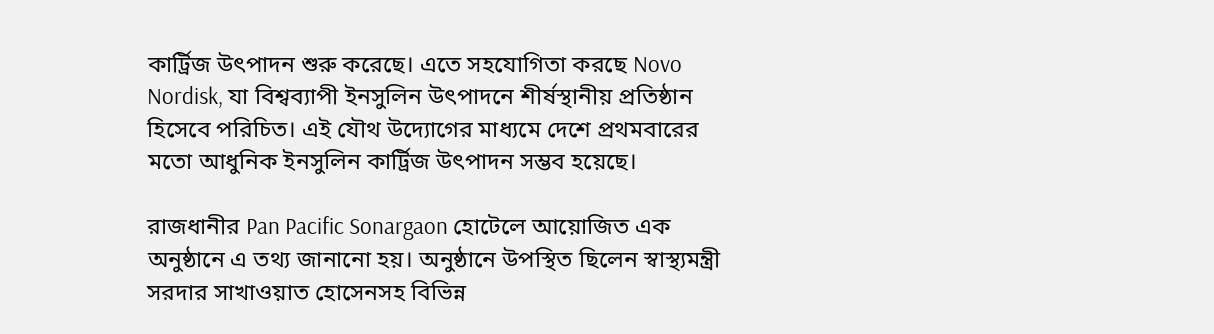কার্ট্রিজ উৎপাদন শুরু করেছে। এতে সহযোগিতা করছে Novo Nordisk, যা বিশ্বব্যাপী ইনসুলিন উৎপাদনে শীর্ষস্থানীয় প্রতিষ্ঠান হিসেবে পরিচিত। এই যৌথ উদ্যোগের মাধ্যমে দেশে প্রথমবারের মতো আধুনিক ইনসুলিন কার্ট্রিজ উৎপাদন সম্ভব হয়েছে।

রাজধানীর Pan Pacific Sonargaon হোটেলে আয়োজিত এক অনুষ্ঠানে এ তথ্য জানানো হয়। অনুষ্ঠানে উপস্থিত ছিলেন স্বাস্থ্যমন্ত্রী সরদার সাখাওয়াত হোসেনসহ বিভিন্ন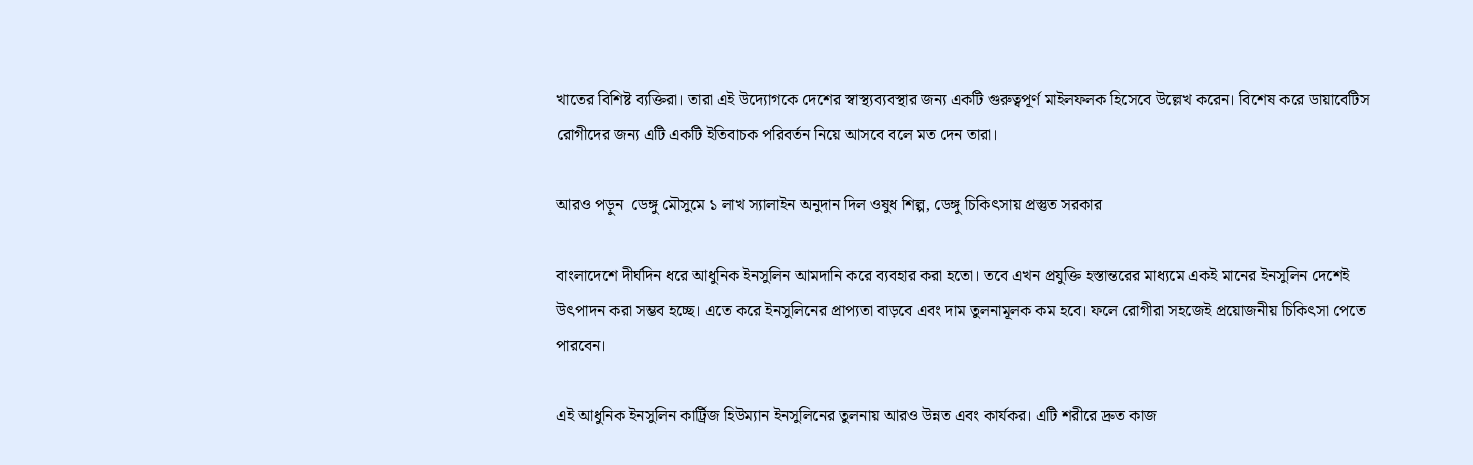খাতের বিশিষ্ট ব্যক্তিরা। তারা এই উদ্যোগকে দেশের স্বাস্থ্যব্যবস্থার জন্য একটি গুরুত্বপূর্ণ মাইলফলক হিসেবে উল্লেখ করেন। বিশেষ করে ডায়াবেটিস রোগীদের জন্য এটি একটি ইতিবাচক পরিবর্তন নিয়ে আসবে বলে মত দেন তারা।

আরও পড়ুন  ডেঙ্গু মৌসুমে ১ লাখ স্যালাইন অনুদান দিল ওষুধ শিল্প, ডেঙ্গু চিকিৎসায় প্রস্তুত সরকার

বাংলাদেশে দীর্ঘদিন ধরে আধুনিক ইনসুলিন আমদানি করে ব্যবহার করা হতো। তবে এখন প্রযুক্তি হস্তান্তরের মাধ্যমে একই মানের ইনসুলিন দেশেই উৎপাদন করা সম্ভব হচ্ছে। এতে করে ইনসুলিনের প্রাপ্যতা বাড়বে এবং দাম তুলনামূলক কম হবে। ফলে রোগীরা সহজেই প্রয়োজনীয় চিকিৎসা পেতে পারবেন।

এই আধুনিক ইনসুলিন কার্ট্রিজ হিউম্যান ইনসুলিনের তুলনায় আরও উন্নত এবং কার্যকর। এটি শরীরে দ্রুত কাজ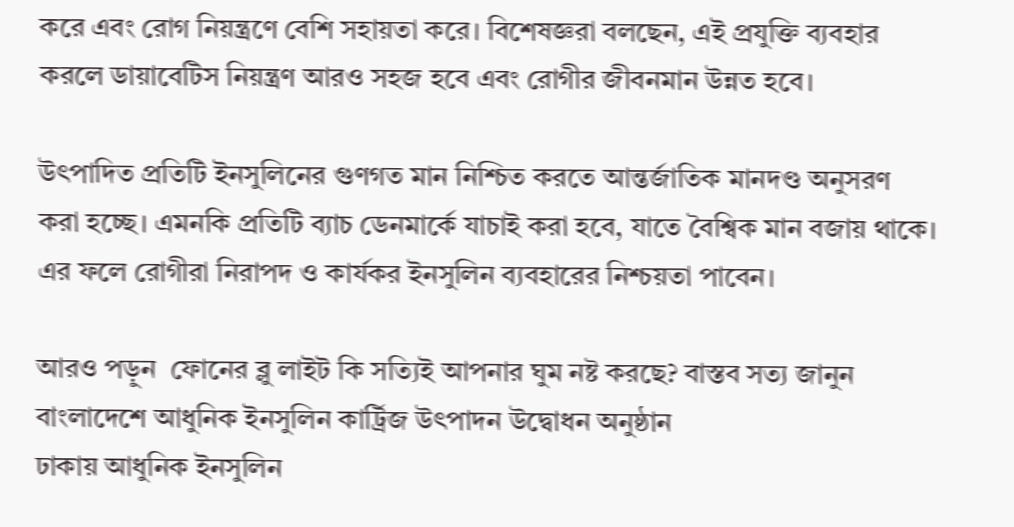করে এবং রোগ নিয়ন্ত্রণে বেশি সহায়তা করে। বিশেষজ্ঞরা বলছেন, এই প্রযুক্তি ব্যবহার করলে ডায়াবেটিস নিয়ন্ত্রণ আরও সহজ হবে এবং রোগীর জীবনমান উন্নত হবে।

উৎপাদিত প্রতিটি ইনসুলিনের গুণগত মান নিশ্চিত করতে আন্তর্জাতিক মানদণ্ড অনুসরণ করা হচ্ছে। এমনকি প্রতিটি ব্যাচ ডেনমার্কে যাচাই করা হবে, যাতে বৈশ্বিক মান বজায় থাকে। এর ফলে রোগীরা নিরাপদ ও কার্যকর ইনসুলিন ব্যবহারের নিশ্চয়তা পাবেন।

আরও পড়ুন  ফোনের ব্লু লাইট কি সত্যিই আপনার ঘুম নষ্ট করছে? বাস্তব সত্য জানুন
বাংলাদেশে আধুনিক ইনসুলিন কার্ট্রিজ উৎপাদন উদ্বোধন অনুষ্ঠান
ঢাকায় আধুনিক ইনসুলিন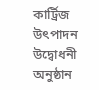কার্ট্রিজ উৎপাদন উদ্বোধনী অনুষ্ঠান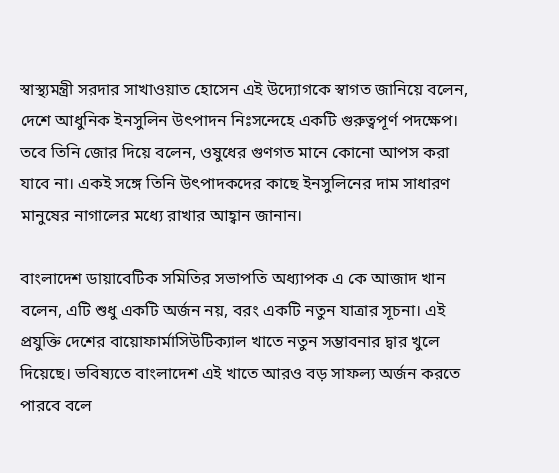স্বাস্থ্যমন্ত্রী সরদার সাখাওয়াত হোসেন এই উদ্যোগকে স্বাগত জানিয়ে বলেন, দেশে আধুনিক ইনসুলিন উৎপাদন নিঃসন্দেহে একটি গুরুত্বপূর্ণ পদক্ষেপ। তবে তিনি জোর দিয়ে বলেন, ওষুধের গুণগত মানে কোনো আপস করা যাবে না। একই সঙ্গে তিনি উৎপাদকদের কাছে ইনসুলিনের দাম সাধারণ মানুষের নাগালের মধ্যে রাখার আহ্বান জানান।

বাংলাদেশ ডায়াবেটিক সমিতির সভাপতি অধ্যাপক এ কে আজাদ খান বলেন, এটি শুধু একটি অর্জন নয়, বরং একটি নতুন যাত্রার সূচনা। এই প্রযুক্তি দেশের বায়োফার্মাসিউটিক্যাল খাতে নতুন সম্ভাবনার দ্বার খুলে দিয়েছে। ভবিষ্যতে বাংলাদেশ এই খাতে আরও বড় সাফল্য অর্জন করতে পারবে বলে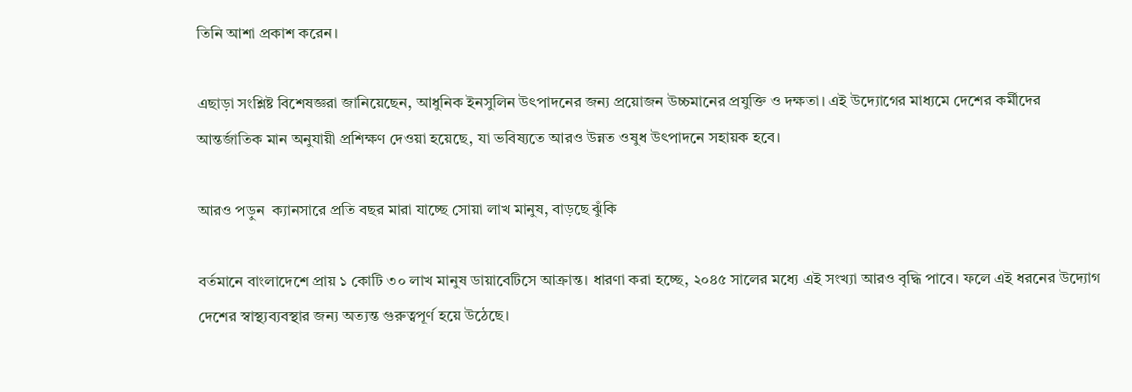তিনি আশা প্রকাশ করেন।

এছাড়া সংশ্লিষ্ট বিশেষজ্ঞরা জানিয়েছেন, আধুনিক ইনসুলিন উৎপাদনের জন্য প্রয়োজন উচ্চমানের প্রযুক্তি ও দক্ষতা। এই উদ্যোগের মাধ্যমে দেশের কর্মীদের আন্তর্জাতিক মান অনুযায়ী প্রশিক্ষণ দেওয়া হয়েছে, যা ভবিষ্যতে আরও উন্নত ওষুধ উৎপাদনে সহায়ক হবে।

আরও পড়ুন  ক্যানসারে প্রতি বছর মারা যাচ্ছে সোয়া লাখ মানুষ, বাড়ছে ঝুঁকি

বর্তমানে বাংলাদেশে প্রায় ১ কোটি ৩০ লাখ মানুষ ডায়াবেটিসে আক্রান্ত। ধারণা করা হচ্ছে, ২০৪৫ সালের মধ্যে এই সংখ্যা আরও বৃদ্ধি পাবে। ফলে এই ধরনের উদ্যোগ দেশের স্বাস্থ্যব্যবস্থার জন্য অত্যন্ত গুরুত্বপূর্ণ হয়ে উঠেছে।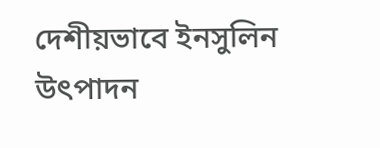দেশীয়ভাবে ইনসুলিন উৎপাদন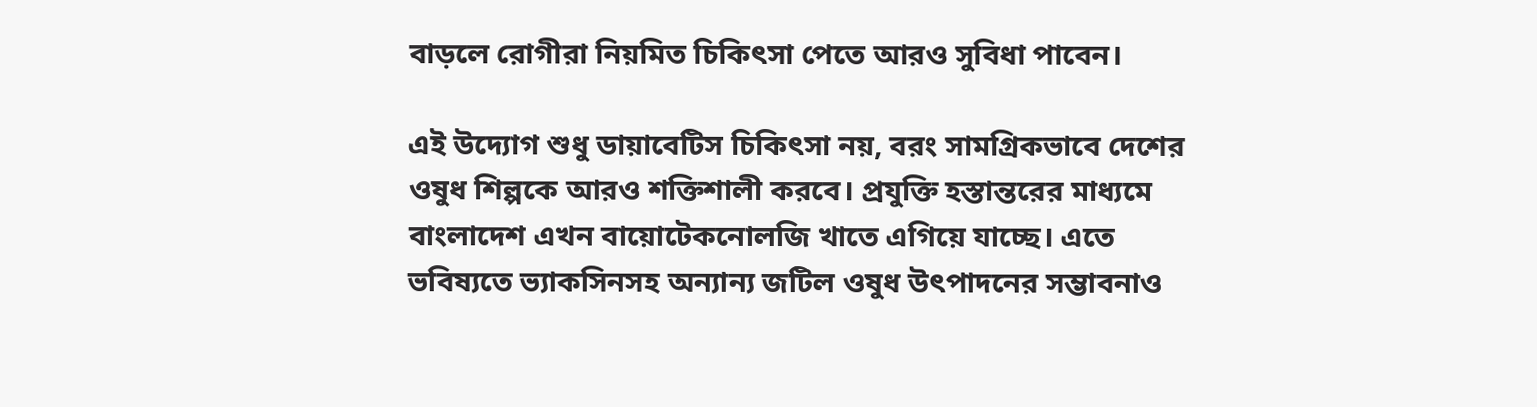বাড়লে রোগীরা নিয়মিত চিকিৎসা পেতে আরও সুবিধা পাবেন।

এই উদ্যোগ শুধু ডায়াবেটিস চিকিৎসা নয়, বরং সামগ্রিকভাবে দেশের ওষুধ শিল্পকে আরও শক্তিশালী করবে। প্রযুক্তি হস্তান্তরের মাধ্যমে বাংলাদেশ এখন বায়োটেকনোলজি খাতে এগিয়ে যাচ্ছে। এতে ভবিষ্যতে ভ্যাকসিনসহ অন্যান্য জটিল ওষুধ উৎপাদনের সম্ভাবনাও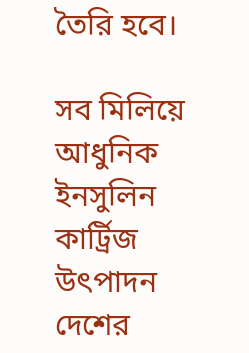তৈরি হবে।

সব মিলিয়ে আধুনিক ইনসুলিন কার্ট্রিজ উৎপাদন দেশের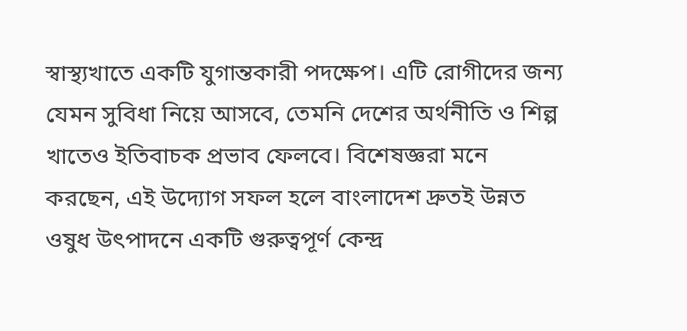স্বাস্থ্যখাতে একটি যুগান্তকারী পদক্ষেপ। এটি রোগীদের জন্য যেমন সুবিধা নিয়ে আসবে, তেমনি দেশের অর্থনীতি ও শিল্প খাতেও ইতিবাচক প্রভাব ফেলবে। বিশেষজ্ঞরা মনে করছেন, এই উদ্যোগ সফল হলে বাংলাদেশ দ্রুতই উন্নত ওষুধ উৎপাদনে একটি গুরুত্বপূর্ণ কেন্দ্র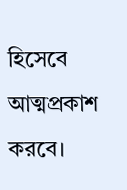হিসেবে আত্মপ্রকাশ করবে।